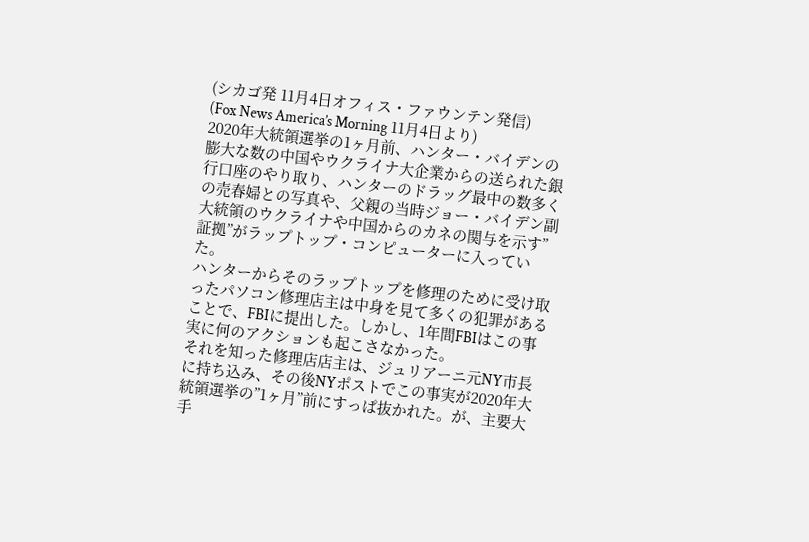(シカゴ発 11月4日オフィス・ファウンテン発信)
(Fox News America’s Morning 11月4日より)
2020年大統領選挙の1ヶ月前、ハンター・バイデンの膨大な数の中国やウクライナ大企業からの送られた銀行口座のやり取り、ハンターのドラッグ最中の数多くの売春婦との写真や、父親の当時ジョー・バイデン副大統領のウクライナや中国からのカネの関与を示す”証拠”がラップトップ・コンピューターに入っていた。
ハンターからそのラップトップを修理のために受け取ったパソコン修理店主は中身を見て多くの犯罪があることで、FBIに提出した。しかし、1年間FBIはこの事実に何のアクションも起こさなかった。
それを知った修理店店主は、ジュリアーニ元NY市長に持ち込み、その後NYポストでこの事実が2020年大統領選挙の”1ヶ月”前にすっぱ抜かれた。が、主要大手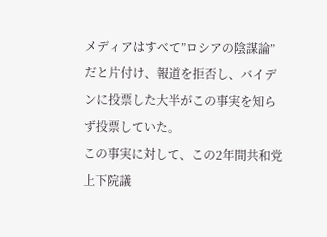メディアはすべて”ロシアの陰謀論”だと片付け、報道を拒否し、バイデンに投票した大半がこの事実を知らず投票していた。
この事実に対して、この2年間共和党上下院議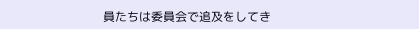員たちは委員会で追及をしてき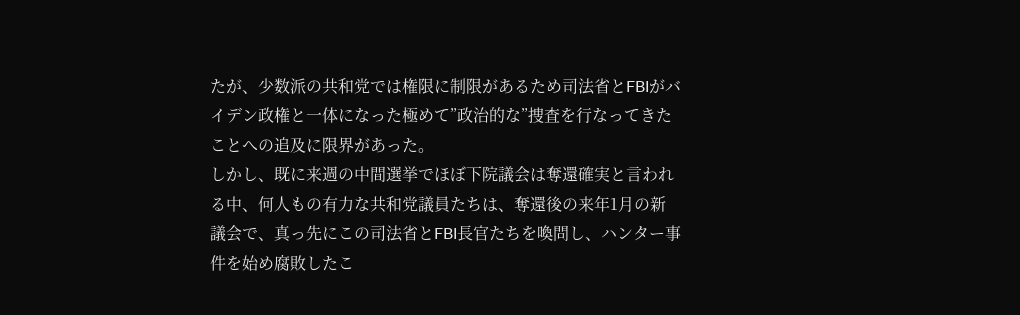たが、少数派の共和党では権限に制限があるため司法省とFBIがバイデン政権と一体になった極めて”政治的な”捜査を行なってきたことへの追及に限界があった。
しかし、既に来週の中間選挙でほぼ下院議会は奪還確実と言われる中、何人もの有力な共和党議員たちは、奪還後の来年1月の新議会で、真っ先にこの司法省とFBI長官たちを喚問し、ハンター事件を始め腐敗したこ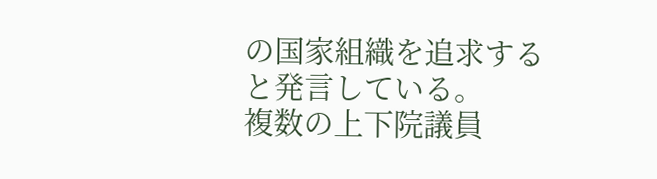の国家組織を追求すると発言している。
複数の上下院議員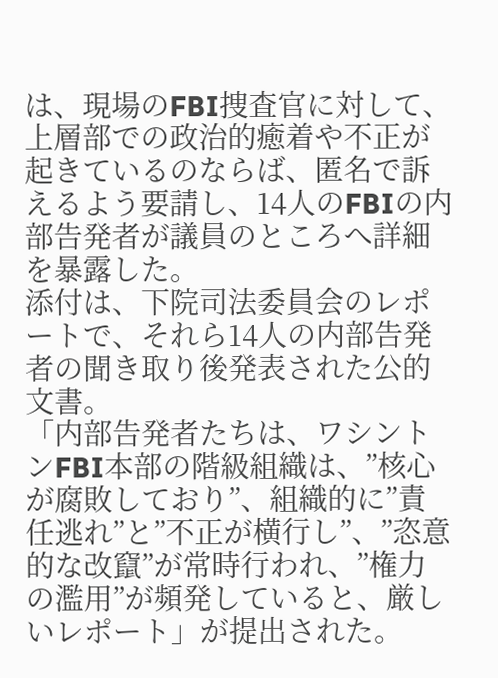は、現場のFBI捜査官に対して、上層部での政治的癒着や不正が起きているのならば、匿名で訴えるよう要請し、14人のFBIの内部告発者が議員のところへ詳細を暴露した。
添付は、下院司法委員会のレポートで、それら14人の内部告発者の聞き取り後発表された公的文書。
「内部告発者たちは、ワシントンFBI本部の階級組織は、”核心が腐敗しており”、組織的に”責任逃れ”と”不正が横行し”、”恣意的な改竄”が常時行われ、”権力の濫用”が頻発していると、厳しいレポート」が提出された。